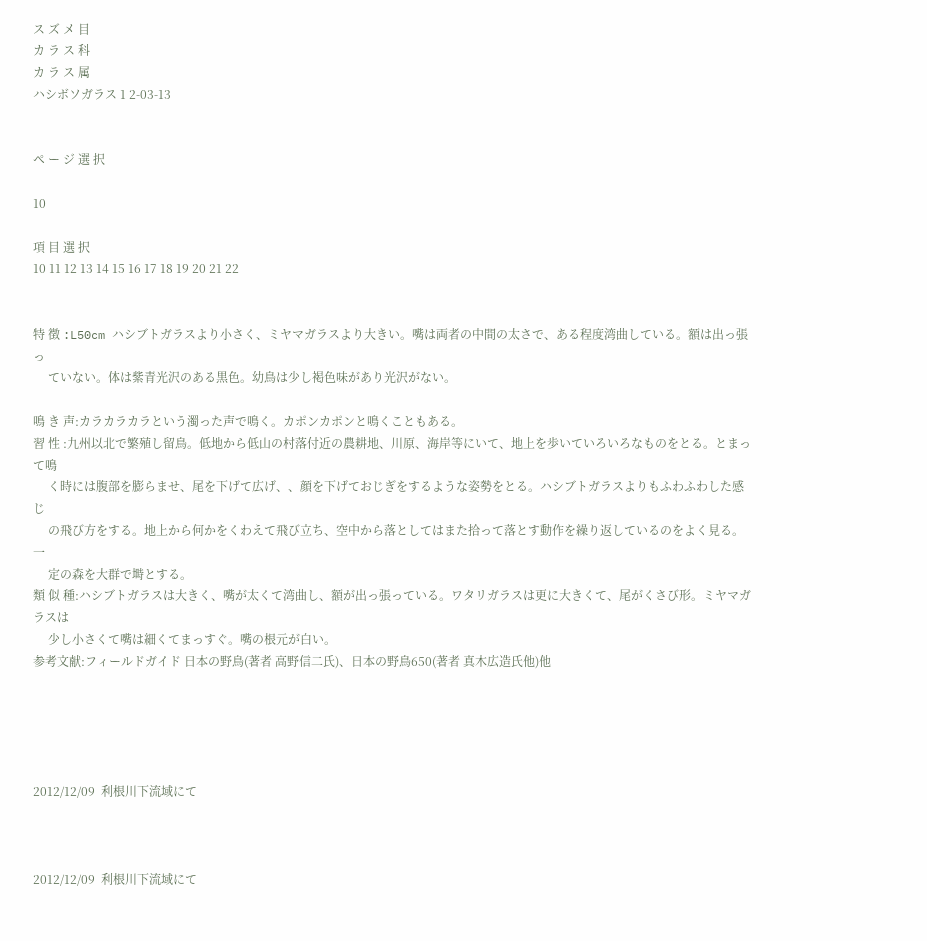ス ズ メ 目
カ ラ ス 科
カ ラ ス 属
ハシボソガラス 1 2-03-13


ペ ー ジ 選 択

10

項 目 選 択
10 11 12 13 14 15 16 17 18 19 20 21 22


特 徴 :L50cm ハシブトガラスより小さく、ミヤマガラスより大きい。嘴は両者の中間の太さで、ある程度湾曲している。額は出っ張っ
     ていない。体は紫青光沢のある黒色。幼鳥は少し褐色味があり光沢がない。

鳴 き 声:カラカラカラという濁った声で鳴く。カポンカポンと鳴くこともある。
習 性 :九州以北で繁殖し留鳥。低地から低山の村落付近の農耕地、川原、海岸等にいて、地上を歩いていろいろなものをとる。とまって鳴
     く時には腹部を膨らませ、尾を下げて広げ、、顔を下げておじぎをするような姿勢をとる。ハシブトガラスよりもふわふわした感じ
     の飛び方をする。地上から何かをくわえて飛び立ち、空中から落としてはまた拾って落とす動作を繰り返しているのをよく見る。一
     定の森を大群で塒とする。
類 似 種:ハシブトガラスは大きく、嘴が太くて湾曲し、額が出っ張っている。ワタリガラスは更に大きくて、尾がくさび形。ミヤマガラスは
     少し小さくて嘴は細くてまっすぐ。嘴の根元が白い。
参考文献:フィールドガイド 日本の野鳥(著者 高野信二氏)、日本の野鳥650(著者 真木広造氏他)他





2012/12/09  利根川下流域にて



2012/12/09  利根川下流域にて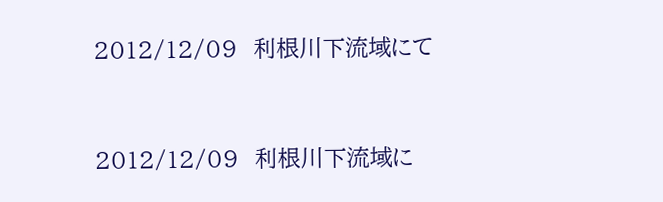2012/12/09  利根川下流域にて



2012/12/09  利根川下流域に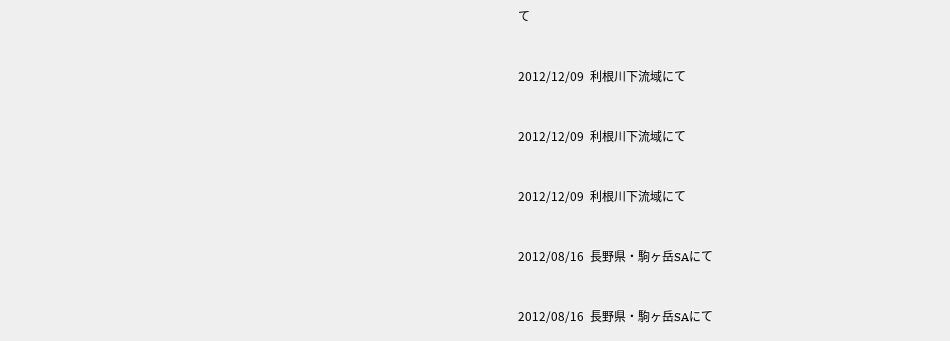て



2012/12/09  利根川下流域にて



2012/12/09  利根川下流域にて



2012/12/09  利根川下流域にて



2012/08/16  長野県・駒ヶ岳SAにて



2012/08/16  長野県・駒ヶ岳SAにて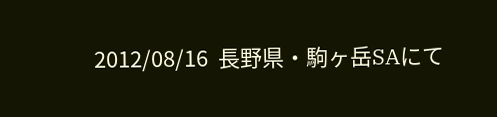2012/08/16  長野県・駒ヶ岳SAにて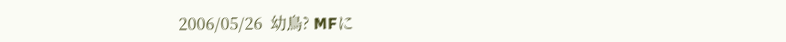2006/05/26  幼鳥? MFに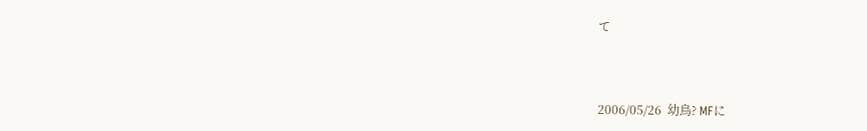て



2006/05/26  幼鳥? MFに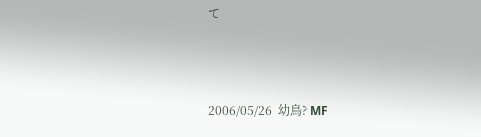て



2006/05/26  幼鳥? MF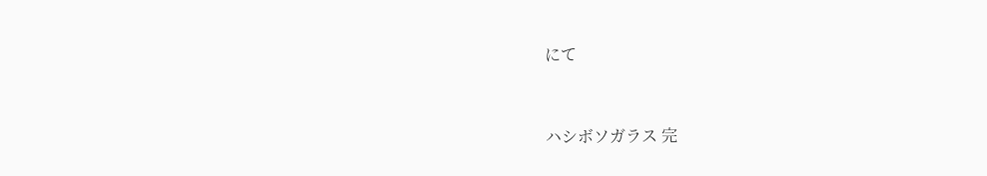にて


ハシボソガラス 完